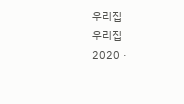우리집
우리집
2020 ·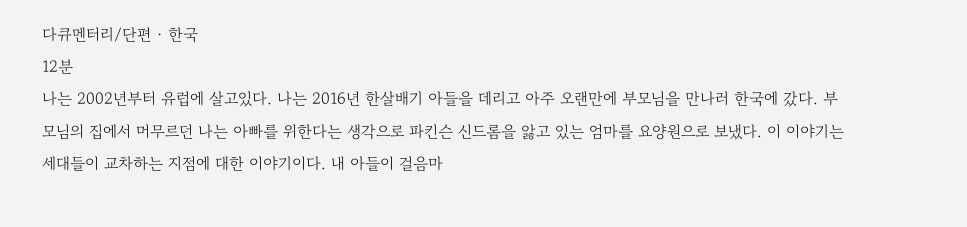다큐멘터리/단편 · 한국
12분
나는 2002년부터 유럽에 살고있다. 나는 2016년 한살배기 아들을 데리고 아주 오랜만에 부모님을 만나러 한국에 갔다. 부모님의 집에서 머무르던 나는 아빠를 위한다는 생각으로 파킨슨 신드롬을 앓고 있는 엄마를 요양원으로 보냈다. 이 이야기는 세대들이 교차하는 지점에 대한 이야기이다. 내 아들이 걸음마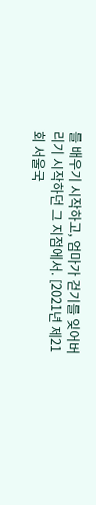를 배우기 시작하고, 엄마가 걷기를 잊어버리기 시작하던 그 지점에서. [2021년 제21회 서울국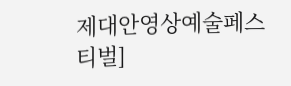제대안영상예술페스티벌]